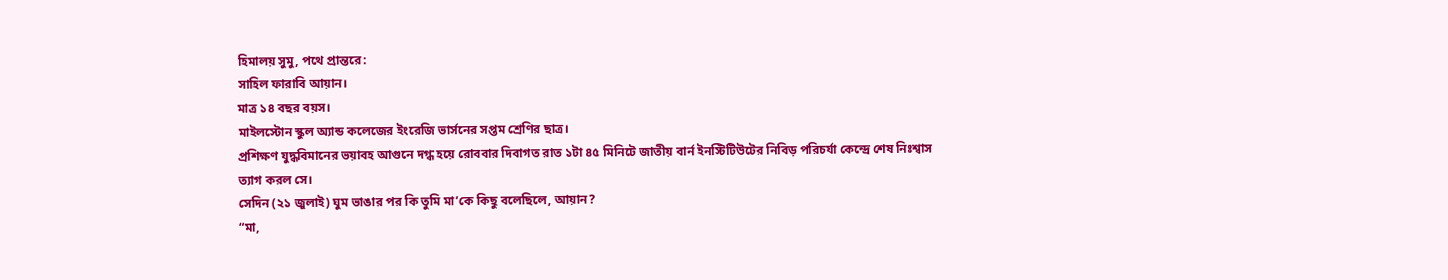হিমালয় সুমু, পথে প্রান্তরে:
সাহিল ফারাবি আয়ান।
মাত্র ১৪ বছর বয়স।
মাইলস্টোন স্কুল অ্যান্ড কলেজের ইংরেজি ভার্সনের সপ্তম শ্রেণির ছাত্র।
প্রশিক্ষণ যুদ্ধবিমানের ভয়াবহ আগুনে দগ্ধ হয়ে রোববার দিবাগত রাত ১টা ৪৫ মিনিটে জাতীয় বার্ন ইনস্টিটিউটের নিবিড় পরিচর্যা কেন্দ্রে শেষ নিঃশ্বাস ত্যাগ করল সে।
সেদিন (২১ জুলাই) ঘুম ভাঙার পর কি তুমি মা’কে কিছু বলেছিলে, আয়ান?
“মা,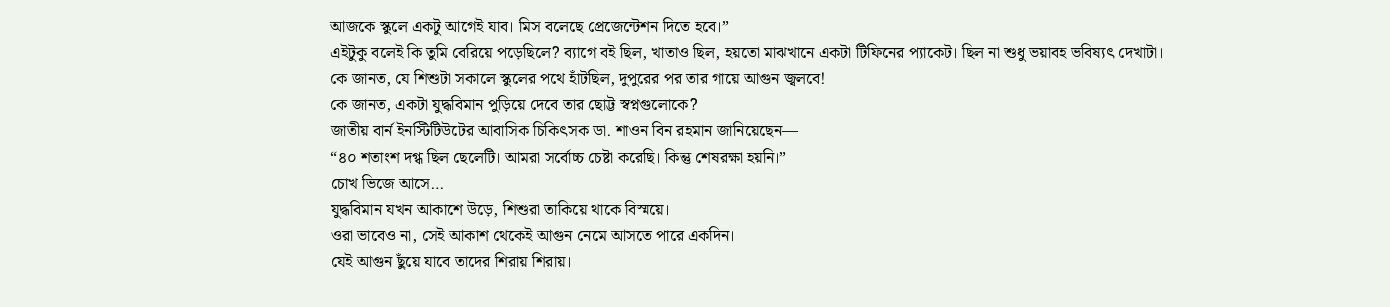আজকে স্কুলে একটু আগেই যাব। মিস বলেছে প্রেজেন্টেশন দিতে হবে।”
এইটুকু বলেই কি তুমি বেরিয়ে পড়েছিলে? ব্যাগে বই ছিল, খাতাও ছিল, হয়তো মাঝখানে একটা টিফিনের প্যাকেট। ছিল না শুধু ভয়াবহ ভবিষ্যৎ দেখাটা।
কে জানত, যে শিশুটা সকালে স্কুলের পথে হাঁটছিল, দুপুরের পর তার গায়ে আগুন জ্বলবে!
কে জানত, একটা যুদ্ধবিমান পুড়িয়ে দেবে তার ছোট্ট স্বপ্নগুলোকে?
জাতীয় বার্ন ইনস্টিটিউটের আবাসিক চিকিৎসক ডা. শাওন বিন রহমান জানিয়েছেন—
“৪০ শতাংশ দগ্ধ ছিল ছেলেটি। আমরা সর্বোচ্চ চেষ্টা করেছি। কিন্তু শেষরক্ষা হয়নি।”
চোখ ভিজে আসে…
যুদ্ধবিমান যখন আকাশে উড়ে, শিশুরা তাকিয়ে থাকে বিস্ময়ে।
ওরা ভাবেও না, সেই আকাশ থেকেই আগুন নেমে আসতে পারে একদিন।
যেই আগুন ছুঁয়ে যাবে তাদের শিরায় শিরায়।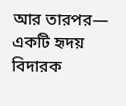আর তারপর—
একটি হৃদয় বিদারক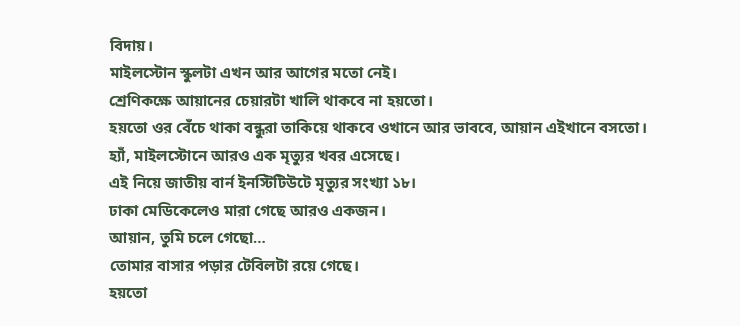বিদায়।
মাইলস্টোন স্কুলটা এখন আর আগের মতো নেই।
শ্রেণিকক্ষে আয়ানের চেয়ারটা খালি থাকবে না হয়তো।
হয়তো ওর বেঁচে থাকা বন্ধুরা তাকিয়ে থাকবে ওখানে আর ভাববে, আয়ান এইখানে বসতো।
হ্যাঁ, মাইলস্টোনে আরও এক মৃত্যুর খবর এসেছে।
এই নিয়ে জাতীয় বার্ন ইনস্টিটিউটে মৃত্যুর সংখ্যা ১৮।
ঢাকা মেডিকেলেও মারা গেছে আরও একজন।
আয়ান, তুমি চলে গেছো…
তোমার বাসার পড়ার টেবিলটা রয়ে গেছে।
হয়তো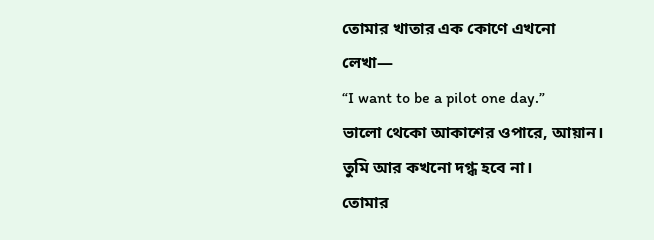তোমার খাতার এক কোণে এখনো লেখা—
“I want to be a pilot one day.”
ভালো থেকো আকাশের ওপারে, আয়ান।
তুমি আর কখনো দগ্ধ হবে না।
তোমার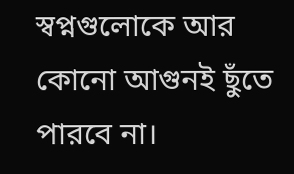স্বপ্নগুলোকে আর কোনো আগুনই ছুঁতে পারবে না।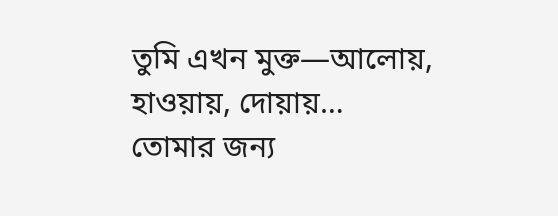তুমি এখন মুক্ত—আলোয়, হাওয়ায়, দোয়ায়…
তোমার জন্য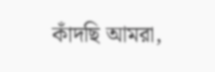কাঁদছি আমরা,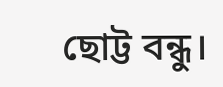ছোট্ট বন্ধু।